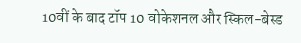10वीं के बाद टॉप 10 वोकेशनल और स्किल-बेस्ड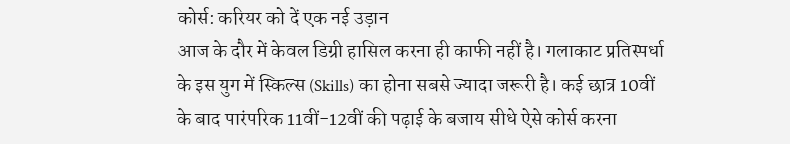कोर्स: करियर को दें एक नई उड़ान
आज के दौर में केवल डिग्री हासिल करना ही काफी नहीं है। गलाकाट प्रतिस्पर्धा के इस युग में स्किल्स (Skills) का होना सबसे ज्यादा जरूरी है। कई छात्र 10वीं के बाद पारंपरिक 11वीं-12वीं की पढ़ाई के बजाय सीधे ऐसे कोर्स करना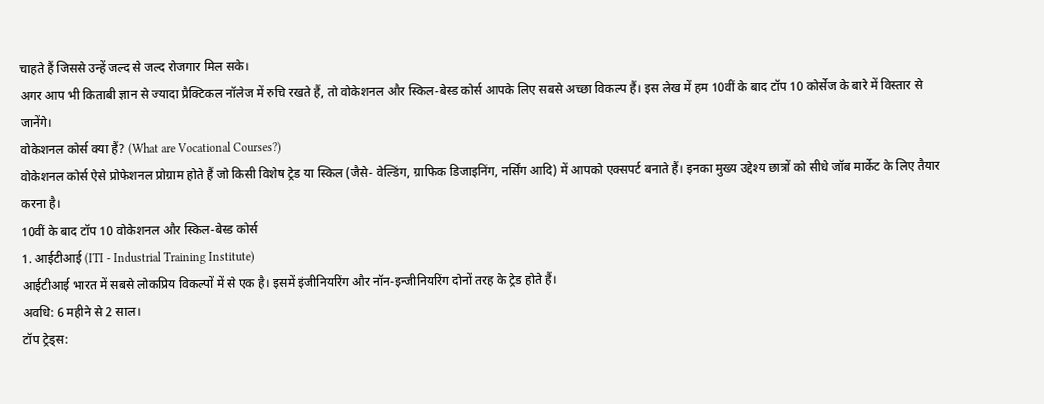चाहते हैं जिससे उन्हें जल्द से जल्द रोजगार मिल सके।
अगर आप भी किताबी ज्ञान से ज्यादा प्रैक्टिकल नॉलेज में रुचि रखते हैं, तो वोकेशनल और स्किल-बेस्ड कोर्स आपके लिए सबसे अच्छा विकल्प हैं। इस लेख में हम 10वीं के बाद टॉप 10 कोर्सेज के बारे में विस्तार से जानेंगे।
वोकेशनल कोर्स क्या हैं? (What are Vocational Courses?)
वोकेशनल कोर्स ऐसे प्रोफेशनल प्रोग्राम होते हैं जो किसी विशेष ट्रेड या स्किल (जैसे- वेल्डिंग, ग्राफिक डिजाइनिंग, नर्सिंग आदि) में आपको एक्सपर्ट बनाते हैं। इनका मुख्य उद्देश्य छात्रों को सीधे जॉब मार्केट के लिए तैयार करना है।
10वीं के बाद टॉप 10 वोकेशनल और स्किल-बेस्ड कोर्स
1. आईटीआई (ITI - Industrial Training Institute)
आईटीआई भारत में सबसे लोकप्रिय विकल्पों में से एक है। इसमें इंजीनियरिंग और नॉन-इन्जीनियरिंग दोनों तरह के ट्रेड होते हैं।
अवधि: 6 महीने से 2 साल।
टॉप ट्रेड्स: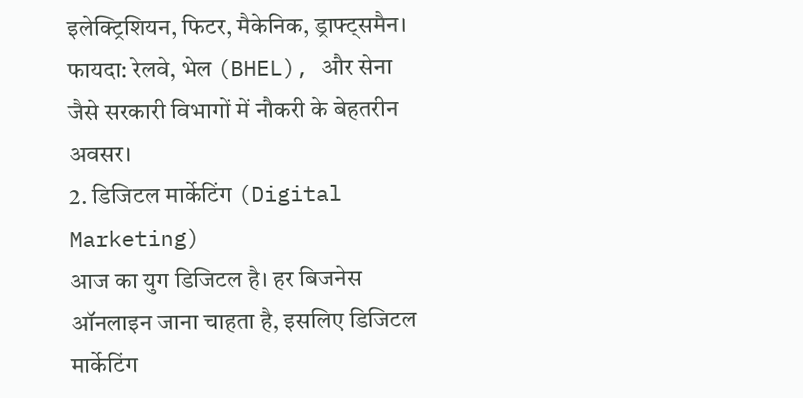इलेक्ट्रिशियन, फिटर, मैकेनिक, ड्राफ्ट्समैन।
फायदा: रेलवे, भेल (BHEL), और सेना जैसे सरकारी विभागों में नौकरी के बेहतरीन अवसर।
2. डिजिटल मार्केटिंग (Digital Marketing)
आज का युग डिजिटल है। हर बिजनेस ऑनलाइन जाना चाहता है, इसलिए डिजिटल मार्केटिंग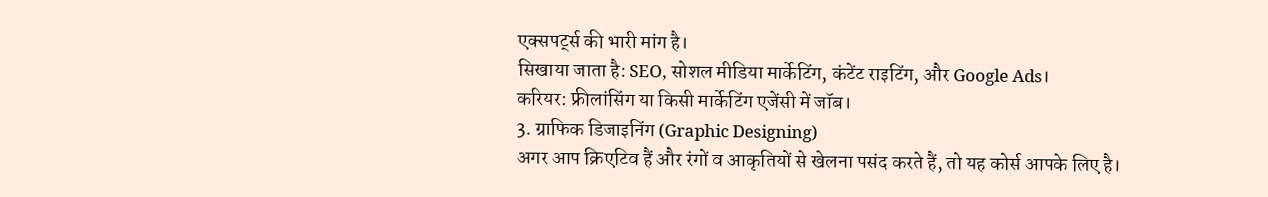एक्सपर्ट्स की भारी मांग है।
सिखाया जाता है: SEO, सोशल मीडिया मार्केटिंग, कंटेंट राइटिंग, और Google Ads।
करियर: फ्रीलांसिंग या किसी मार्केटिंग एजेंसी में जॉब।
3. ग्राफिक डिजाइनिंग (Graphic Designing)
अगर आप क्रिएटिव हैं और रंगों व आकृतियों से खेलना पसंद करते हैं, तो यह कोर्स आपके लिए है।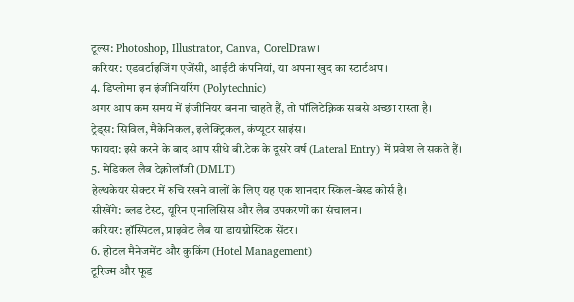टूल्स: Photoshop, Illustrator, Canva, CorelDraw।
करियर: एडवर्टाइजिंग एजेंसी, आईटी कंपनियां, या अपना खुद का स्टार्टअप।
4. डिप्लोमा इन इंजीनियरिंग (Polytechnic)
अगर आप कम समय में इंजीनियर बनना चाहते हैं, तो पॉलिटेक्निक सबसे अच्छा रास्ता है।
ट्रेड्स: सिविल, मैकेनिकल, इलेक्ट्रिकल, कंप्यूटर साइंस।
फायदा: इसे करने के बाद आप सीधे बी.टेक के दूसरे वर्ष (Lateral Entry) में प्रवेश ले सकते हैं।
5. मेडिकल लैब टेक्नोलॉजी (DMLT)
हेल्थकेयर सेक्टर में रुचि रखने वालों के लिए यह एक शानदार स्किल-बेस्ड कोर्स है।
सीखेंगे: ब्लड टेस्ट, यूरिन एनालिसिस और लैब उपकरणों का संचालन।
करियर: हॉस्पिटल, प्राइवेट लैब या डायग्नोस्टिक सेंटर।
6. होटल मैनेजमेंट और कुकिंग (Hotel Management)
टूरिज्म और फूड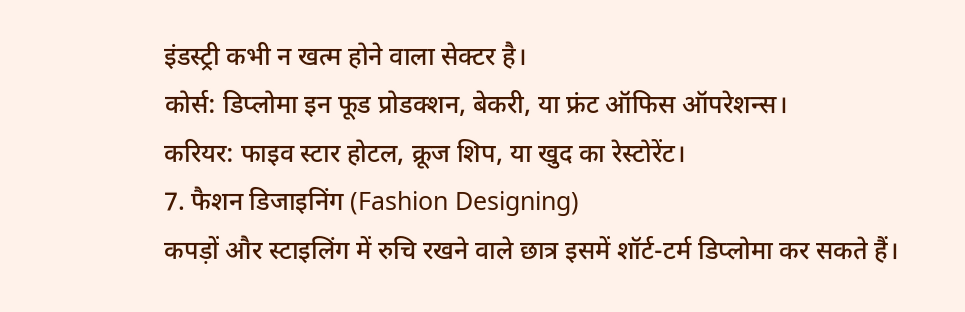इंडस्ट्री कभी न खत्म होने वाला सेक्टर है।
कोर्स: डिप्लोमा इन फूड प्रोडक्शन, बेकरी, या फ्रंट ऑफिस ऑपरेशन्स।
करियर: फाइव स्टार होटल, क्रूज शिप, या खुद का रेस्टोरेंट।
7. फैशन डिजाइनिंग (Fashion Designing)
कपड़ों और स्टाइलिंग में रुचि रखने वाले छात्र इसमें शॉर्ट-टर्म डिप्लोमा कर सकते हैं।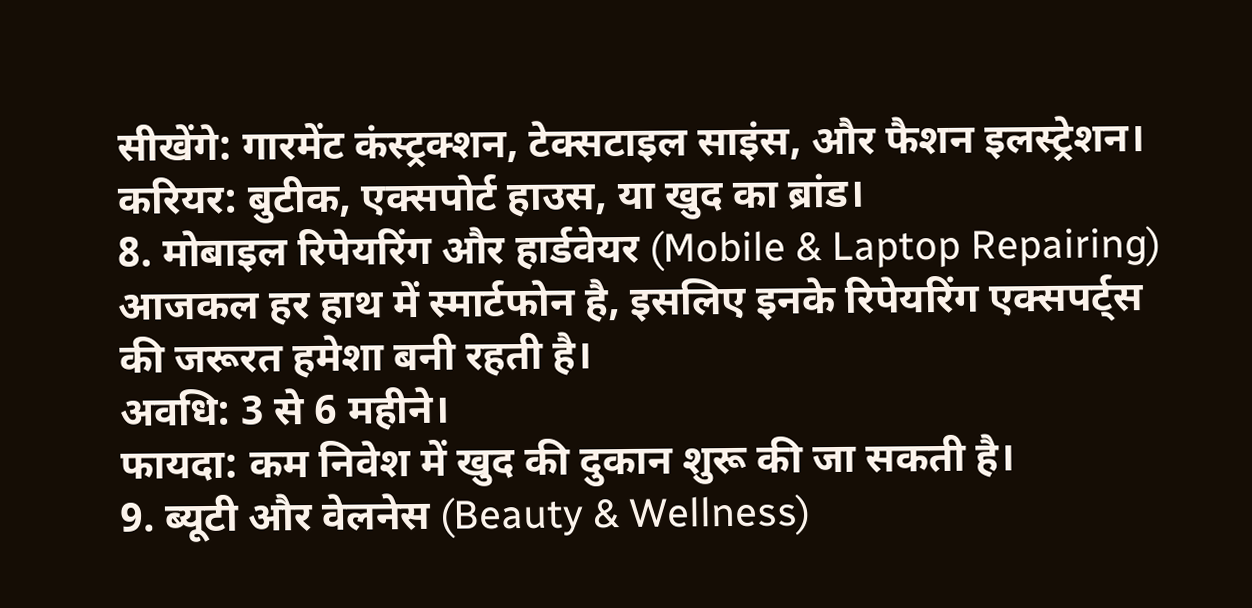सीखेंगे: गारमेंट कंस्ट्रक्शन, टेक्सटाइल साइंस, और फैशन इलस्ट्रेशन।
करियर: बुटीक, एक्सपोर्ट हाउस, या खुद का ब्रांड।
8. मोबाइल रिपेयरिंग और हार्डवेयर (Mobile & Laptop Repairing)
आजकल हर हाथ में स्मार्टफोन है, इसलिए इनके रिपेयरिंग एक्सपर्ट्स की जरूरत हमेशा बनी रहती है।
अवधि: 3 से 6 महीने।
फायदा: कम निवेश में खुद की दुकान शुरू की जा सकती है।
9. ब्यूटी और वेलनेस (Beauty & Wellness)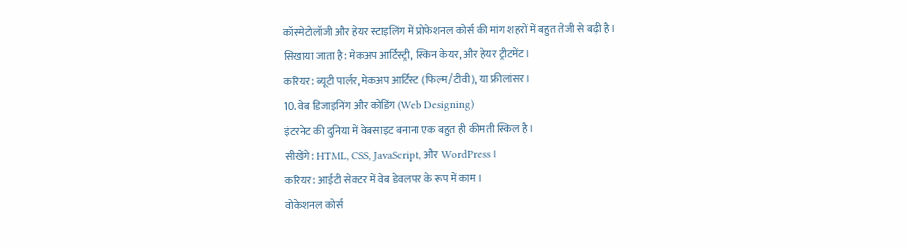कॉस्मेटोलॉजी और हेयर स्टाइलिंग में प्रोफेशनल कोर्स की मांग शहरों में बहुत तेजी से बढ़ी है।
सिखाया जाता है: मेकअप आर्टिस्ट्री, स्किन केयर, और हेयर ट्रीटमेंट।
करियर: ब्यूटी पार्लर, मेकअप आर्टिस्ट (फिल्म/टीवी), या फ्रीलांसर।
10. वेब डिजाइनिंग और कोडिंग (Web Designing)
इंटरनेट की दुनिया में वेबसाइट बनाना एक बहुत ही कीमती स्किल है।
सीखेंगे: HTML, CSS, JavaScript, और WordPress।
करियर: आईटी सेक्टर में वेब डेवलपर के रूप में काम।
वोकेशनल कोर्स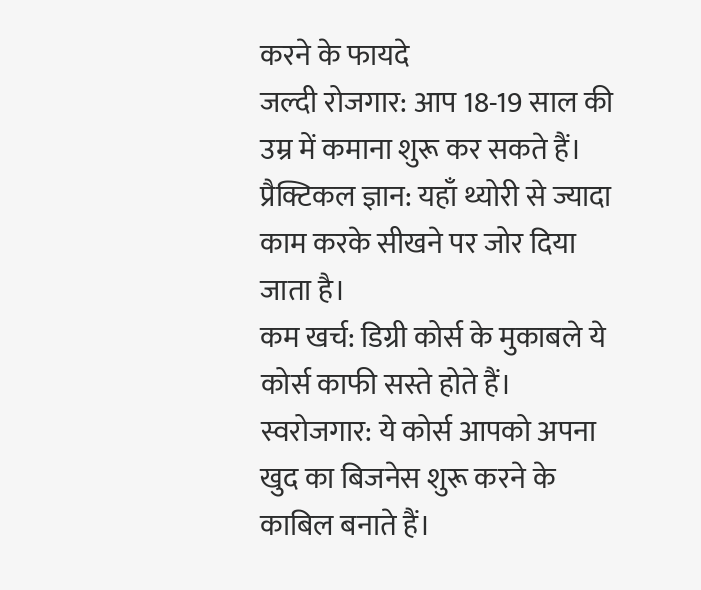करने के फायदे
जल्दी रोजगार: आप 18-19 साल की उम्र में कमाना शुरू कर सकते हैं।
प्रैक्टिकल ज्ञान: यहाँ थ्योरी से ज्यादा काम करके सीखने पर जोर दिया जाता है।
कम खर्च: डिग्री कोर्स के मुकाबले ये कोर्स काफी सस्ते होते हैं।
स्वरोजगार: ये कोर्स आपको अपना खुद का बिजनेस शुरू करने के काबिल बनाते हैं।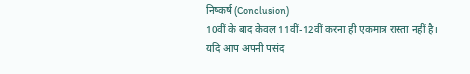निष्कर्ष (Conclusion)
10वीं के बाद केवल 11वीं-12वीं करना ही एकमात्र रास्ता नहीं है। यदि आप अपनी पसंद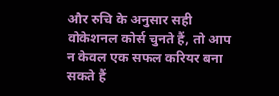और रुचि के अनुसार सही वोकेशनल कोर्स चुनते हैं, तो आप न केवल एक सफल करियर बना सकते हैं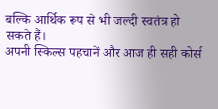बल्कि आर्थिक रूप से भी जल्दी स्वतंत्र हो सकते हैं।
अपनी स्किल्स पहचानें और आज ही सही कोर्स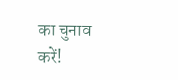का चुनाव करें!